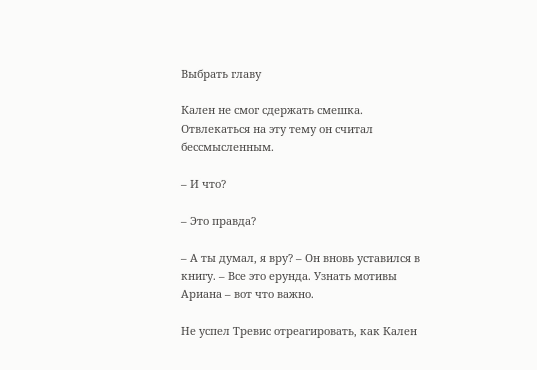Выбрать главу

Кален не смог сдержать смешка. Отвлекаться на эту тему он считал бессмысленным.

– И что?

– Это правда?

– А ты думал, я вру? – Он вновь уставился в книгу. – Все это ерунда. Узнать мотивы Ариана – вот что важно.

Не успел Тревис отреагировать, как Кален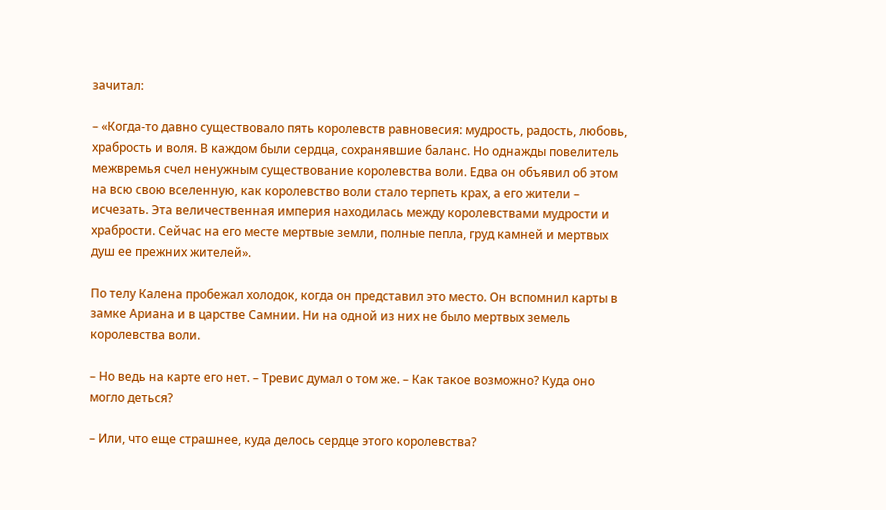зачитал:

– «Когда-то давно существовало пять королевств равновесия: мудрость, радость, любовь, храбрость и воля. В каждом были сердца, сохранявшие баланс. Но однажды повелитель межвремья счел ненужным существование королевства воли. Едва он объявил об этом на всю свою вселенную, как королевство воли стало терпеть крах, а его жители – исчезать. Эта величественная империя находилась между королевствами мудрости и храбрости. Сейчас на его месте мертвые земли, полные пепла, груд камней и мертвых душ ее прежних жителей».

По телу Калена пробежал холодок, когда он представил это место. Он вспомнил карты в замке Ариана и в царстве Самнии. Ни на одной из них не было мертвых земель королевства воли.

– Но ведь на карте его нет. – Тревис думал о том же. – Как такое возможно? Куда оно могло деться?

– Или, что еще страшнее, куда делось сердце этого королевства?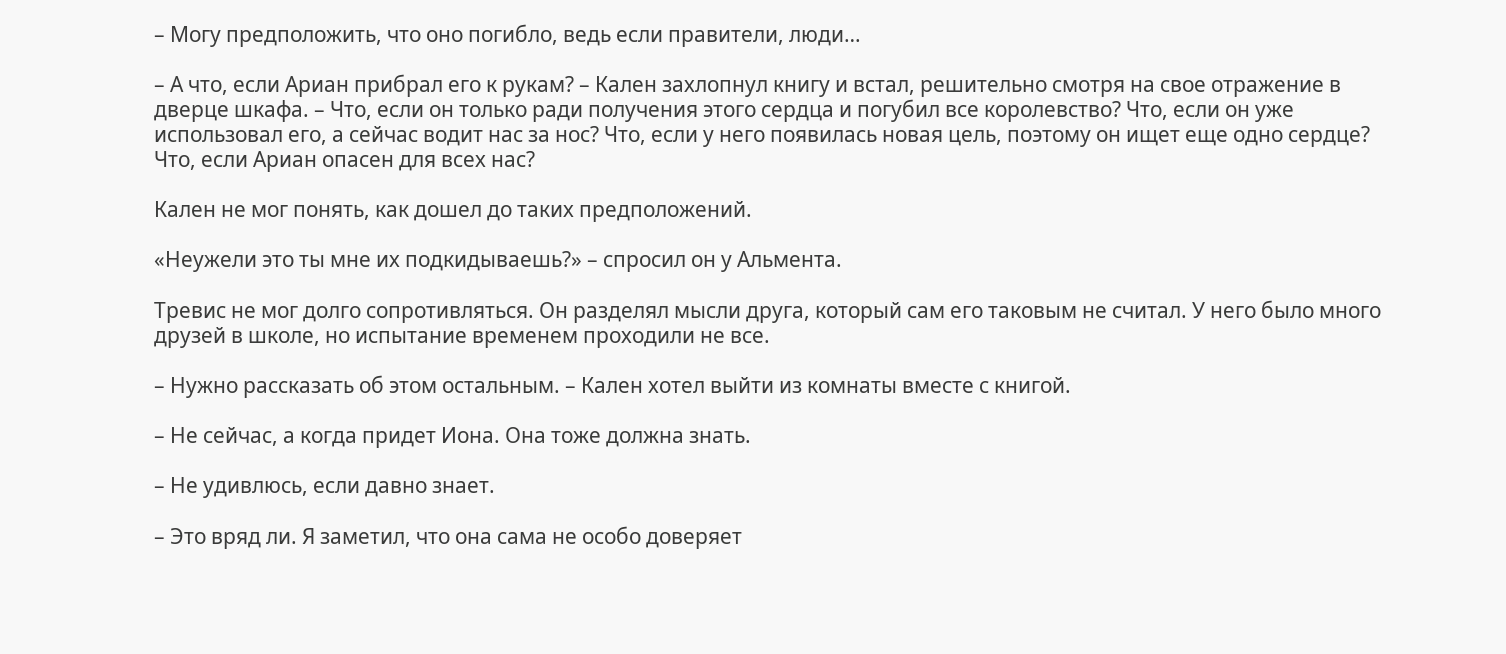– Могу предположить, что оно погибло, ведь если правители, люди…

– А что, если Ариан прибрал его к рукам? – Кален захлопнул книгу и встал, решительно смотря на свое отражение в дверце шкафа. – Что, если он только ради получения этого сердца и погубил все королевство? Что, если он уже использовал его, а сейчас водит нас за нос? Что, если у него появилась новая цель, поэтому он ищет еще одно сердце? Что, если Ариан опасен для всех нас?

Кален не мог понять, как дошел до таких предположений.

«Неужели это ты мне их подкидываешь?» – спросил он у Альмента.

Тревис не мог долго сопротивляться. Он разделял мысли друга, который сам его таковым не считал. У него было много друзей в школе, но испытание временем проходили не все.

– Нужно рассказать об этом остальным. – Кален хотел выйти из комнаты вместе с книгой.

– Не сейчас, а когда придет Иона. Она тоже должна знать.

– Не удивлюсь, если давно знает.

– Это вряд ли. Я заметил, что она сама не особо доверяет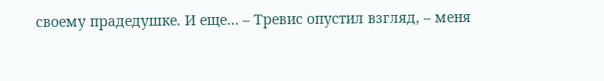своему прадедушке. И еще… – Тревис опустил взгляд, – меня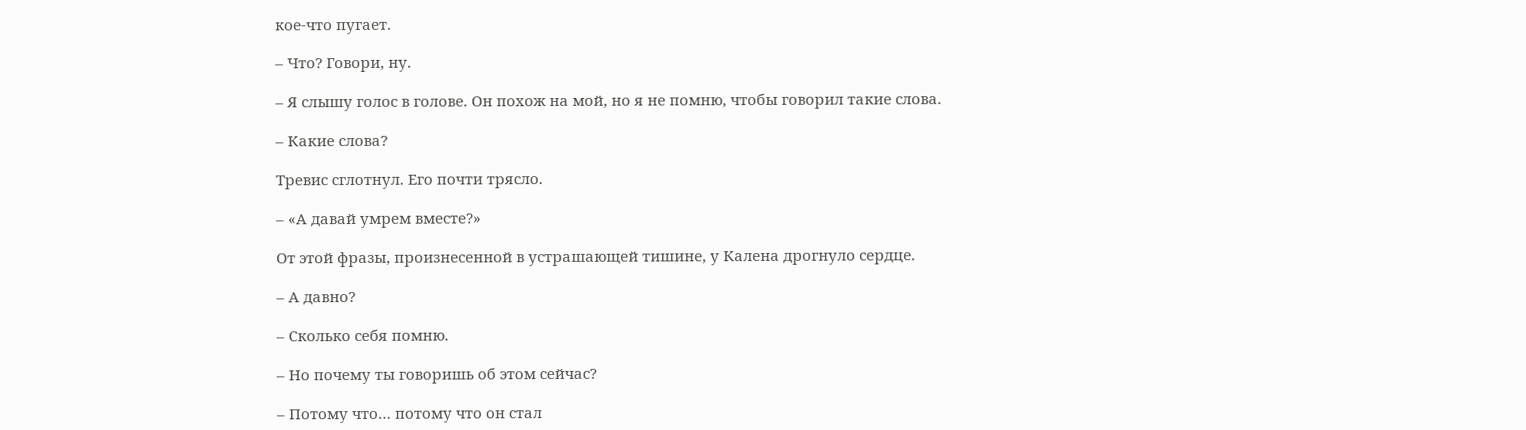кое-что пугает.

– Что? Говори, ну.

– Я слышу голос в голове. Он похож на мой, но я не помню, чтобы говорил такие слова.

– Какие слова?

Тревис сглотнул. Его почти трясло.

– «А давай умрем вместе?»

От этой фразы, произнесенной в устрашающей тишине, у Калена дрогнуло сердце.

– А давно?

– Сколько себя помню.

– Но почему ты говоришь об этом сейчас?

– Потому что… потому что он стал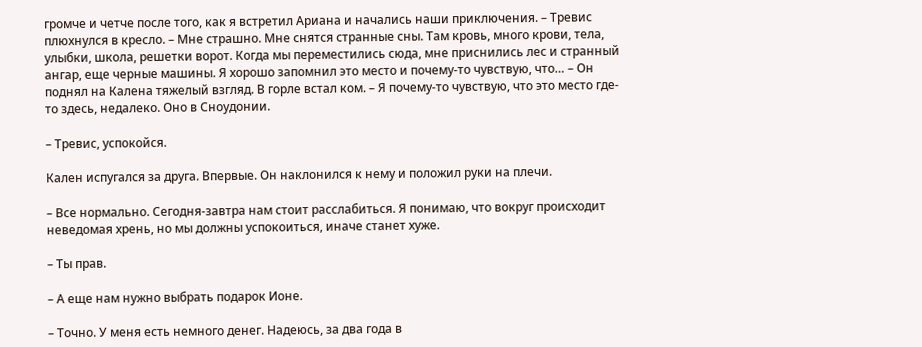громче и четче после того, как я встретил Ариана и начались наши приключения. – Тревис плюхнулся в кресло. – Мне страшно. Мне снятся странные сны. Там кровь, много крови, тела, улыбки, школа, решетки ворот. Когда мы переместились сюда, мне приснились лес и странный ангар, еще черные машины. Я хорошо запомнил это место и почему-то чувствую, что… – Он поднял на Калена тяжелый взгляд. В горле встал ком. – Я почему-то чувствую, что это место где-то здесь, недалеко. Оно в Сноудонии.

– Тревис, успокойся.

Кален испугался за друга. Впервые. Он наклонился к нему и положил руки на плечи.

– Все нормально. Сегодня-завтра нам стоит расслабиться. Я понимаю, что вокруг происходит неведомая хрень, но мы должны успокоиться, иначе станет хуже.

– Ты прав.

– А еще нам нужно выбрать подарок Ионе.

– Точно. У меня есть немного денег. Надеюсь, за два года в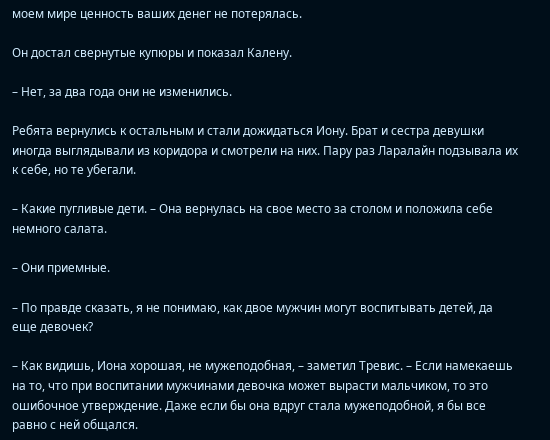моем мире ценность ваших денег не потерялась.

Он достал свернутые купюры и показал Калену.

– Нет, за два года они не изменились.

Ребята вернулись к остальным и стали дожидаться Иону. Брат и сестра девушки иногда выглядывали из коридора и смотрели на них. Пару раз Ларалайн подзывала их к себе, но те убегали.

– Какие пугливые дети. – Она вернулась на свое место за столом и положила себе немного салата.

– Они приемные.

– По правде сказать, я не понимаю, как двое мужчин могут воспитывать детей, да еще девочек?

– Как видишь, Иона хорошая, не мужеподобная, – заметил Тревис. – Если намекаешь на то, что при воспитании мужчинами девочка может вырасти мальчиком, то это ошибочное утверждение. Даже если бы она вдруг стала мужеподобной, я бы все равно с ней общался.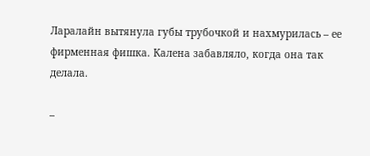Ларалайн вытянула губы трубочкой и нахмурилась – ее фирменная фишка. Калена забавляло, когда она так делала.

–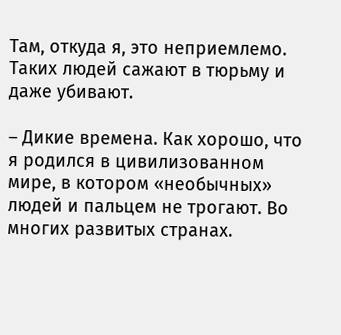Там, откуда я, это неприемлемо. Таких людей сажают в тюрьму и даже убивают.

– Дикие времена. Как хорошо, что я родился в цивилизованном мире, в котором «необычных» людей и пальцем не трогают. Во многих развитых странах.